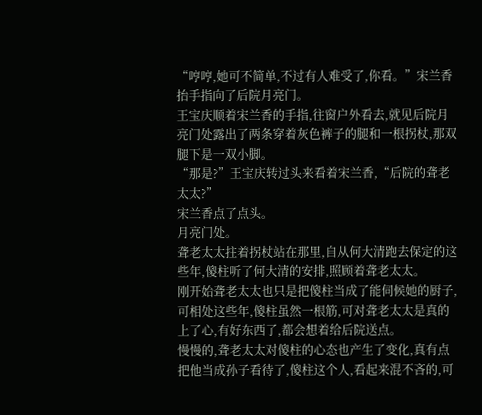“哼哼,她可不简单,不过有人难受了,你看。”宋兰香抬手指向了后院月亮门。
王宝庆顺着宋兰香的手指,往窗户外看去,就见后院月亮门处露出了两条穿着灰色裤子的腿和一根拐杖,那双腿下是一双小脚。
“那是?”王宝庆转过头来看着宋兰香,“后院的聋老太太?”
宋兰香点了点头。
月亮门处。
聋老太太拄着拐杖站在那里,自从何大清跑去保定的这些年,傻柱听了何大清的安排,照顾着聋老太太。
刚开始聋老太太也只是把傻柱当成了能伺候她的厨子,可相处这些年,傻柱虽然一根筋,可对聋老太太是真的上了心,有好东西了,都会想着给后院送点。
慢慢的,聋老太太对傻柱的心态也产生了变化,真有点把他当成孙子看待了,傻柱这个人,看起来混不吝的,可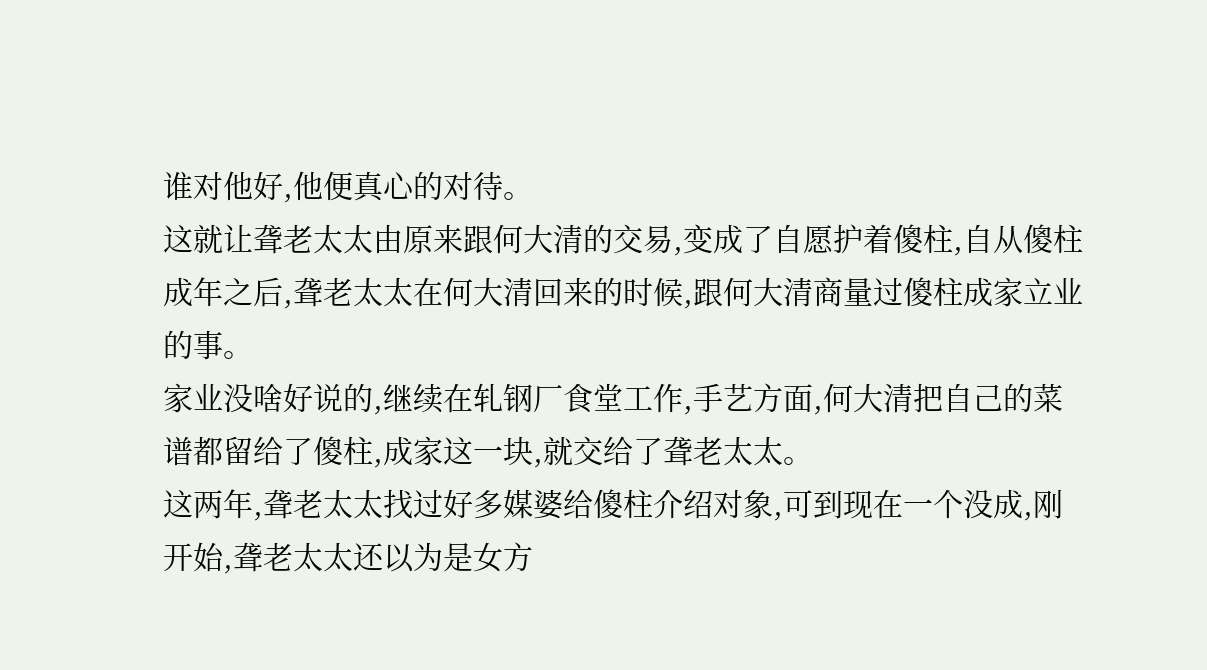谁对他好,他便真心的对待。
这就让聋老太太由原来跟何大清的交易,变成了自愿护着傻柱,自从傻柱成年之后,聋老太太在何大清回来的时候,跟何大清商量过傻柱成家立业的事。
家业没啥好说的,继续在轧钢厂食堂工作,手艺方面,何大清把自己的菜谱都留给了傻柱,成家这一块,就交给了聋老太太。
这两年,聋老太太找过好多媒婆给傻柱介绍对象,可到现在一个没成,刚开始,聋老太太还以为是女方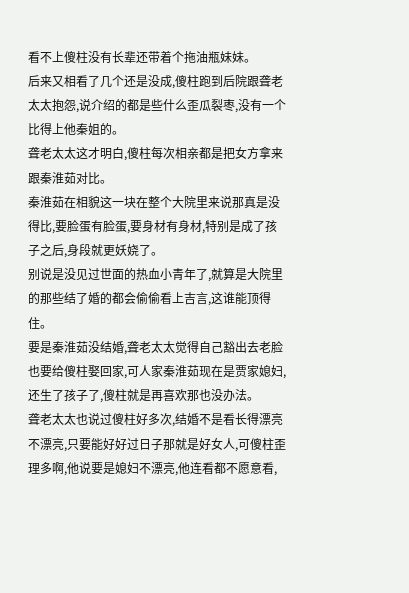看不上傻柱没有长辈还带着个拖油瓶妹妹。
后来又相看了几个还是没成,傻柱跑到后院跟聋老太太抱怨,说介绍的都是些什么歪瓜裂枣,没有一个比得上他秦姐的。
聋老太太这才明白,傻柱每次相亲都是把女方拿来跟秦淮茹对比。
秦淮茹在相貌这一块在整个大院里来说那真是没得比,要脸蛋有脸蛋,要身材有身材,特别是成了孩子之后,身段就更妖娆了。
别说是没见过世面的热血小青年了,就算是大院里的那些结了婚的都会偷偷看上吉言,这谁能顶得住。
要是秦淮茹没结婚,聋老太太觉得自己豁出去老脸也要给傻柱娶回家,可人家秦淮茹现在是贾家媳妇,还生了孩子了,傻柱就是再喜欢那也没办法。
聋老太太也说过傻柱好多次,结婚不是看长得漂亮不漂亮,只要能好好过日子那就是好女人,可傻柱歪理多啊,他说要是媳妇不漂亮,他连看都不愿意看,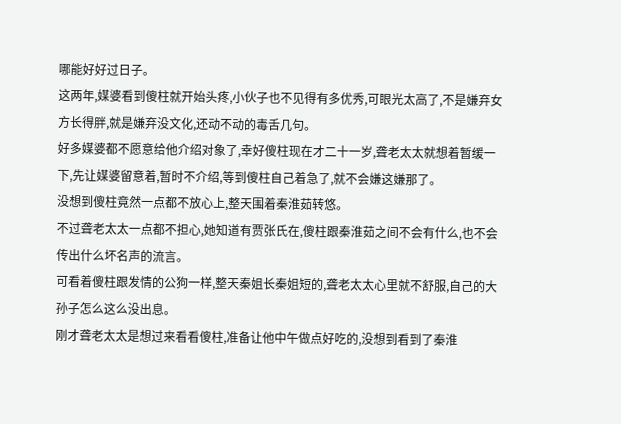哪能好好过日子。
这两年,媒婆看到傻柱就开始头疼,小伙子也不见得有多优秀,可眼光太高了,不是嫌弃女方长得胖,就是嫌弃没文化,还动不动的毒舌几句。
好多媒婆都不愿意给他介绍对象了,幸好傻柱现在才二十一岁,聋老太太就想着暂缓一下,先让媒婆留意着,暂时不介绍,等到傻柱自己着急了,就不会嫌这嫌那了。
没想到傻柱竟然一点都不放心上,整天围着秦淮茹转悠。
不过聋老太太一点都不担心,她知道有贾张氏在,傻柱跟秦淮茹之间不会有什么,也不会传出什么坏名声的流言。
可看着傻柱跟发情的公狗一样,整天秦姐长秦姐短的,聋老太太心里就不舒服,自己的大孙子怎么这么没出息。
刚才聋老太太是想过来看看傻柱,准备让他中午做点好吃的,没想到看到了秦淮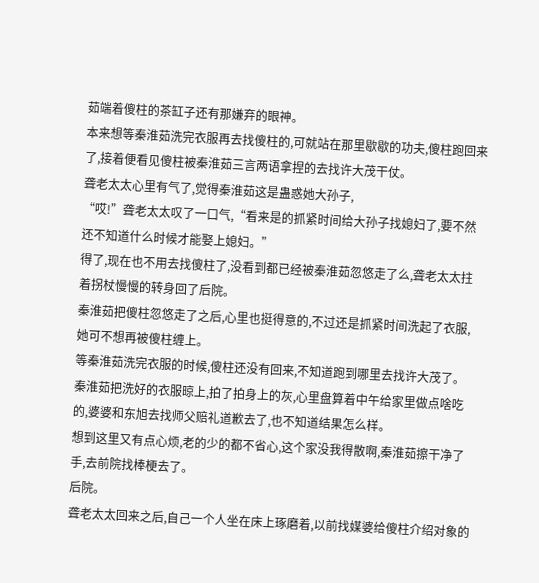茹端着傻柱的茶缸子还有那嫌弃的眼神。
本来想等秦淮茹洗完衣服再去找傻柱的,可就站在那里歇歇的功夫,傻柱跑回来了,接着便看见傻柱被秦淮茹三言两语拿捏的去找许大茂干仗。
聋老太太心里有气了,觉得秦淮茹这是蛊惑她大孙子,
“哎!”聋老太太叹了一口气,“看来是的抓紧时间给大孙子找媳妇了,要不然还不知道什么时候才能娶上媳妇。”
得了,现在也不用去找傻柱了,没看到都已经被秦淮茹忽悠走了么,聋老太太拄着拐杖慢慢的转身回了后院。
秦淮茹把傻柱忽悠走了之后,心里也挺得意的,不过还是抓紧时间洗起了衣服,她可不想再被傻柱缠上。
等秦淮茹洗完衣服的时候,傻柱还没有回来,不知道跑到哪里去找许大茂了。
秦淮茹把洗好的衣服晾上,拍了拍身上的灰,心里盘算着中午给家里做点啥吃的,婆婆和东旭去找师父赔礼道歉去了,也不知道结果怎么样。
想到这里又有点心烦,老的少的都不省心,这个家没我得散啊,秦淮茹擦干净了手,去前院找棒梗去了。
后院。
聋老太太回来之后,自己一个人坐在床上琢磨着,以前找媒婆给傻柱介绍对象的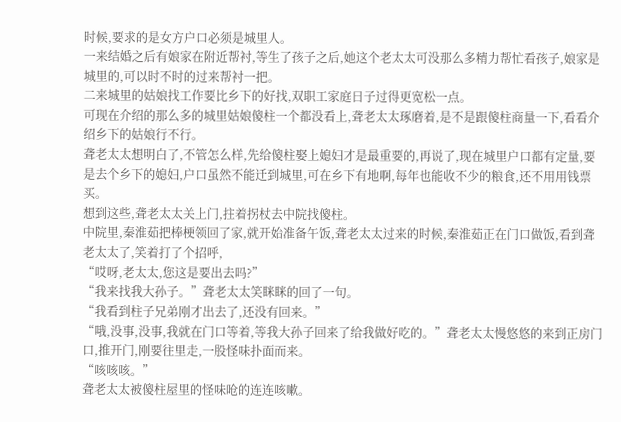时候,要求的是女方户口必须是城里人。
一来结婚之后有娘家在附近帮衬,等生了孩子之后,她这个老太太可没那么多精力帮忙看孩子,娘家是城里的,可以时不时的过来帮衬一把。
二来城里的姑娘找工作要比乡下的好找,双职工家庭日子过得更宽松一点。
可现在介绍的那么多的城里姑娘傻柱一个都没看上,聋老太太琢磨着,是不是跟傻柱商量一下,看看介绍乡下的姑娘行不行。
聋老太太想明白了,不管怎么样,先给傻柱娶上媳妇才是最重要的,再说了,现在城里户口都有定量,要是去个乡下的媳妇,户口虽然不能迁到城里,可在乡下有地啊,每年也能收不少的粮食,还不用用钱票买。
想到这些,聋老太太关上门,拄着拐杖去中院找傻柱。
中院里,秦淮茹把棒梗领回了家,就开始准备午饭,聋老太太过来的时候,秦淮茹正在门口做饭,看到聋老太太了,笑着打了个招呼,
“哎呀,老太太,您这是要出去吗?”
“我来找我大孙子。”聋老太太笑眯眯的回了一句。
“我看到柱子兄弟刚才出去了,还没有回来。”
“哦,没事,没事,我就在门口等着,等我大孙子回来了给我做好吃的。”聋老太太慢悠悠的来到正房门口,推开门,刚要往里走,一股怪味扑面而来。
“咳咳咳。”
聋老太太被傻柱屋里的怪味呛的连连咳嗽。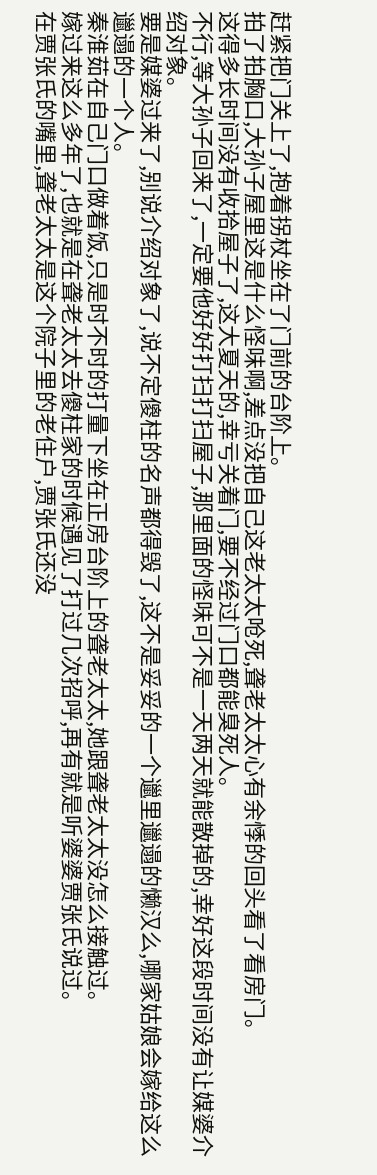赶紧把门关上了,抱着拐杖坐在了门前的台阶上。
拍了拍胸口,大孙子屋里这是什么怪味啊,差点没把自己这老太太呛死,聋老太太心有余悸的回头看了看房门。
这得多长时间没有收拾屋子了,这大夏天的,幸亏关着门,要不经过门口都能臭死人。
不行,等大孙子回来了,一定要他好好打扫打扫屋子,那里面的怪味可不是一天两天就能散掉的,幸好这段时间没有让媒婆介绍对象。
要是媒婆过来了,别说介绍对象了,说不定傻柱的名声都得毁了,这不是妥妥的一个邋里邋遢的懒汉么,哪家姑娘会嫁给这么邋遢的一个人。
秦淮茹在自己门口做着饭,只是时不时的打量下坐在正房台阶上的聋老太太,她跟聋老太太没怎么接触过。
嫁过来这么多年了,也就是在聋老太太去傻柱家的时候遇见了打过几次招呼,再有就是听婆婆贾张氏说过。
在贾张氏的嘴里,聋老太太是这个院子里的老住户,贾张氏还没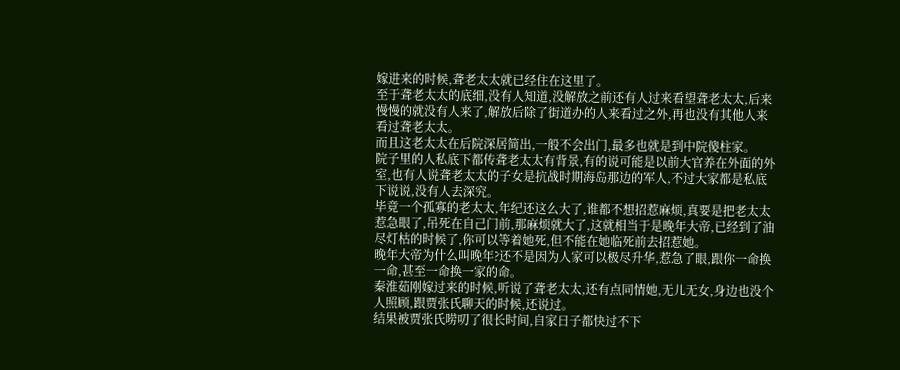嫁进来的时候,聋老太太就已经住在这里了。
至于聋老太太的底细,没有人知道,没解放之前还有人过来看望聋老太太,后来慢慢的就没有人来了,解放后除了街道办的人来看过之外,再也没有其他人来看过聋老太太。
而且这老太太在后院深居简出,一般不会出门,最多也就是到中院傻柱家。
院子里的人私底下都传聋老太太有背景,有的说可能是以前大官养在外面的外室,也有人说聋老太太的子女是抗战时期海岛那边的军人,不过大家都是私底下说说,没有人去深究。
毕竟一个孤寡的老太太,年纪还这么大了,谁都不想招惹麻烦,真要是把老太太惹急眼了,吊死在自己门前,那麻烦就大了,这就相当于是晚年大帝,已经到了油尽灯枯的时候了,你可以等着她死,但不能在她临死前去招惹她。
晚年大帝为什么叫晚年?还不是因为人家可以极尽升华,惹急了眼,跟你一命换一命,甚至一命换一家的命。
秦淮茹刚嫁过来的时候,听说了聋老太太,还有点同情她,无儿无女,身边也没个人照顾,跟贾张氏聊天的时候,还说过。
结果被贾张氏唠叨了很长时间,自家日子都快过不下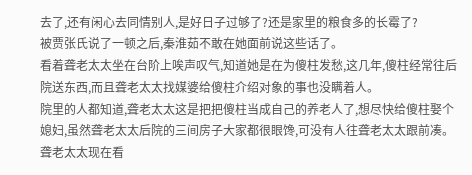去了,还有闲心去同情别人,是好日子过够了?还是家里的粮食多的长霉了?
被贾张氏说了一顿之后,秦淮茹不敢在她面前说这些话了。
看着聋老太太坐在台阶上唉声叹气,知道她是在为傻柱发愁,这几年,傻柱经常往后院送东西,而且聋老太太找媒婆给傻柱介绍对象的事也没瞒着人。
院里的人都知道,聋老太太这是把把傻柱当成自己的养老人了,想尽快给傻柱娶个媳妇,虽然聋老太太后院的三间房子大家都很眼馋,可没有人往聋老太太跟前凑。
聋老太太现在看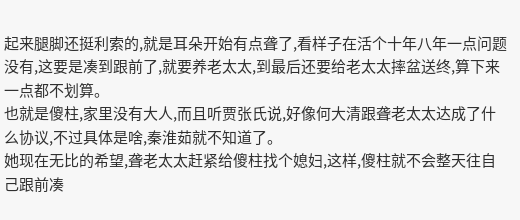起来腿脚还挺利索的,就是耳朵开始有点聋了,看样子在活个十年八年一点问题没有,这要是凑到跟前了,就要养老太太,到最后还要给老太太摔盆送终,算下来一点都不划算。
也就是傻柱,家里没有大人,而且听贾张氏说,好像何大清跟聋老太太达成了什么协议,不过具体是啥,秦淮茹就不知道了。
她现在无比的希望,聋老太太赶紧给傻柱找个媳妇,这样,傻柱就不会整天往自己跟前凑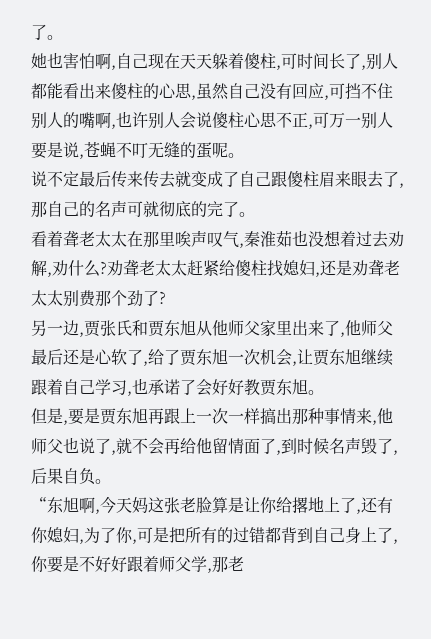了。
她也害怕啊,自己现在天天躲着傻柱,可时间长了,别人都能看出来傻柱的心思,虽然自己没有回应,可挡不住别人的嘴啊,也许别人会说傻柱心思不正,可万一别人要是说,苍蝇不叮无缝的蛋呢。
说不定最后传来传去就变成了自己跟傻柱眉来眼去了,那自己的名声可就彻底的完了。
看着聋老太太在那里唉声叹气,秦淮茹也没想着过去劝解,劝什么?劝聋老太太赶紧给傻柱找媳妇,还是劝聋老太太别费那个劲了?
另一边,贾张氏和贾东旭从他师父家里出来了,他师父最后还是心软了,给了贾东旭一次机会,让贾东旭继续跟着自己学习,也承诺了会好好教贾东旭。
但是,要是贾东旭再跟上一次一样搞出那种事情来,他师父也说了,就不会再给他留情面了,到时候名声毁了,后果自负。
“东旭啊,今天妈这张老脸算是让你给撂地上了,还有你媳妇,为了你,可是把所有的过错都背到自己身上了,你要是不好好跟着师父学,那老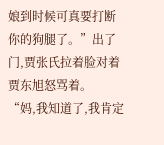娘到时候可真要打断你的狗腿了。”出了门,贾张氏拉着脸对着贾东旭怒骂着。
“妈,我知道了,我肯定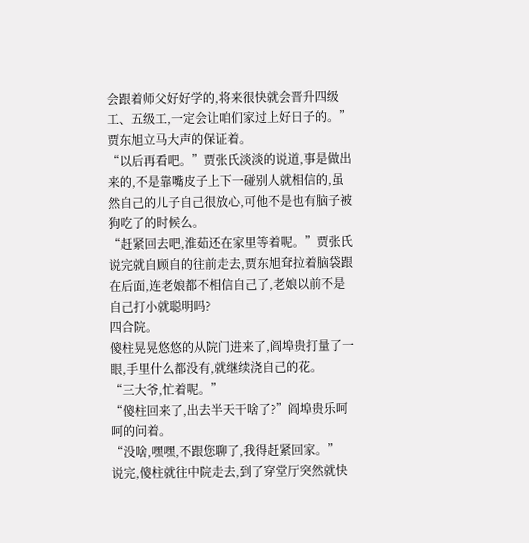会跟着师父好好学的,将来很快就会晋升四级工、五级工,一定会让咱们家过上好日子的。”贾东旭立马大声的保证着。
“以后再看吧。”贾张氏淡淡的说道,事是做出来的,不是靠嘴皮子上下一碰别人就相信的,虽然自己的儿子自己很放心,可他不是也有脑子被狗吃了的时候么。
“赶紧回去吧,淮茹还在家里等着呢。”贾张氏说完就自顾自的往前走去,贾东旭耷拉着脑袋跟在后面,连老娘都不相信自己了,老娘以前不是自己打小就聪明吗?
四合院。
傻柱晃晃悠悠的从院门进来了,阎埠贵打量了一眼,手里什么都没有,就继续浇自己的花。
“三大爷,忙着呢。”
“傻柱回来了,出去半天干啥了?”阎埠贵乐呵呵的问着。
“没啥,嘿嘿,不跟您聊了,我得赶紧回家。”
说完,傻柱就往中院走去,到了穿堂厅突然就快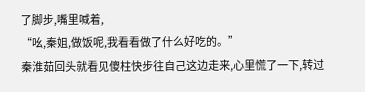了脚步,嘴里喊着,
“吆,秦姐,做饭呢,我看看做了什么好吃的。”
秦淮茹回头就看见傻柱快步往自己这边走来,心里慌了一下,转过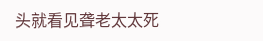头就看见聋老太太死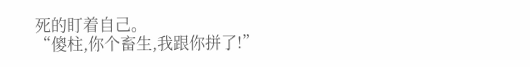死的盯着自己。
“傻柱,你个畜生,我跟你拼了!”